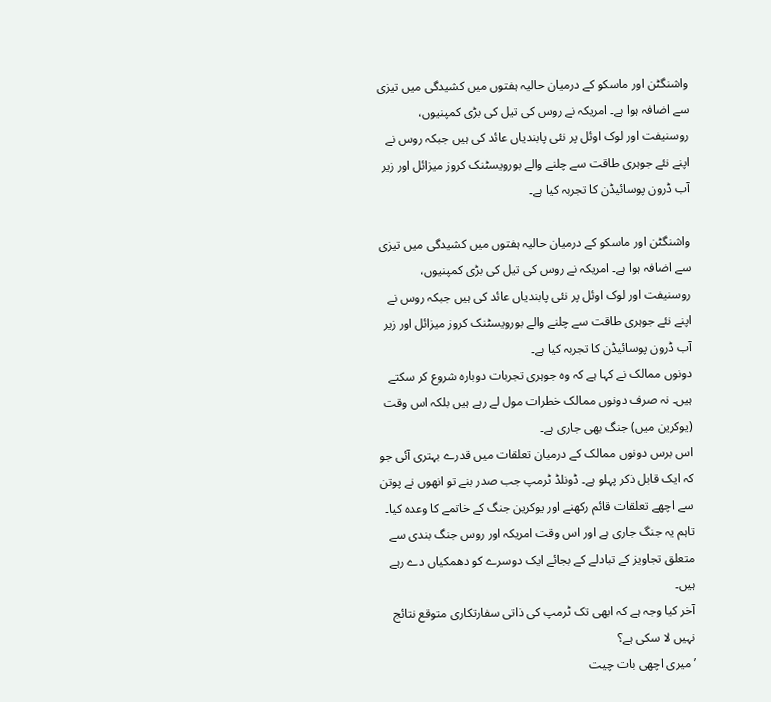واشنگٹن اور ماسکو کے درمیان حالیہ ہفتوں میں کشیدگی میں تیزی سے اضافہ ہوا ہے۔ امریکہ نے روس کی تیل کی بڑی کمپنیوں، روسنیفت اور لوک اوئل پر نئی پابندیاں عائد کی ہیں جبکہ روس نے اپنے نئے جوہری طاقت سے چلنے والے بورویسٹنک کروز میزائل اور زیر آب ڈرون پوسائیڈن کا تجربہ کیا ہے۔

واشنگٹن اور ماسکو کے درمیان حالیہ ہفتوں میں کشیدگی میں تیزی سے اضافہ ہوا ہے۔ امریکہ نے روس کی تیل کی بڑی کمپنیوں، روسنیفت اور لوک اوئل پر نئی پابندیاں عائد کی ہیں جبکہ روس نے اپنے نئے جوہری طاقت سے چلنے والے بورویسٹنک کروز میزائل اور زیر آب ڈرون پوسائیڈن کا تجربہ کیا ہے۔
دونوں ممالک نے کہا ہے کہ وہ جوہری تجربات دوبارہ شروع کر سکتے ہیں۔ نہ صرف دونوں ممالک خطرات مول لے رہے ہیں بلکہ اس وقت (یوکرین میں) جنگ بھی جاری ہے۔
اس برس دونوں ممالک کے درمیان تعلقات میں قدرے بہتری آئی جو کہ ایک قابل ذکر پہلو ہے۔ ڈونلڈ ٹرمپ جب صدر بنے تو انھوں نے پوتن سے اچھے تعلقات قائم رکھنے اور یوکرین جنگ کے خاتمے کا وعدہ کیا۔
تاہم یہ جنگ جاری ہے اور اس وقت امریکہ اور روس جنگ بندی سے متعلق تجاویز کے تبادلے کے بجائے ایک دوسرے کو دھمکیاں دے رہے ہیں۔
آخر کیا وجہ ہے کہ ابھی تک ٹرمپ کی ذاتی سفارتکاری متوقع نتائج نہیں لا سکی ہے؟
’میری اچھی بات چیت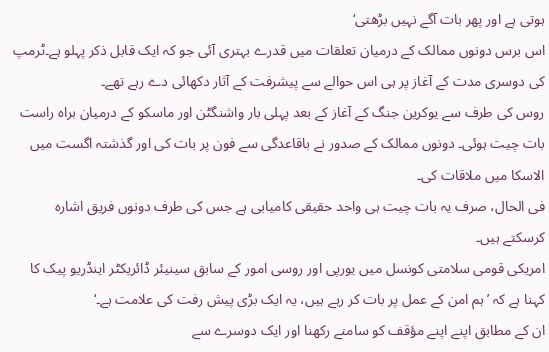ہوتی ہے اور پھر بات آگے نہیں بڑھتی‘
اس برس دونوں ممالک کے درمیان تعلقات میں قدرے بہتری آئی جو کہ ایک قابل ذکر پہلو ہے۔ٹرمپ کی دوسری مدت کے آغاز پر ہی اس حوالے سے پیشرفت کے آثار دکھائی دے رہے تھے۔
روس کی طرف سے یوکرین جنگ کے آغاز کے بعد پہلی بار واشنگٹن اور ماسکو کے درمیان براہ راست بات چیت ہوئی۔ دونوں ممالک کے صدور نے باقاعدگی سے فون پر بات کی اور گذشتہ اگست میں الاسکا میں ملاقات کی۔
فی الحال، صرف یہ بات چیت ہی واحد حقیقی کامیابی ہے جس کی طرف دونوں فریق اشارہ کرسکتے ہیں۔
امریکی قومی سلامتی کونسل میں یورپی اور روسی امور کے سابق سینیئر ڈائریکٹر اینڈریو پیک کا کہنا ہے کہ ’ہم امن کے عمل پر بات کر رہے ہیں، یہ ایک بڑی پیش رفت کی علامت ہے۔‘
ان کے مطابق اپنے اپنے مؤقف کو سامنے رکھنا اور ایک دوسرے سے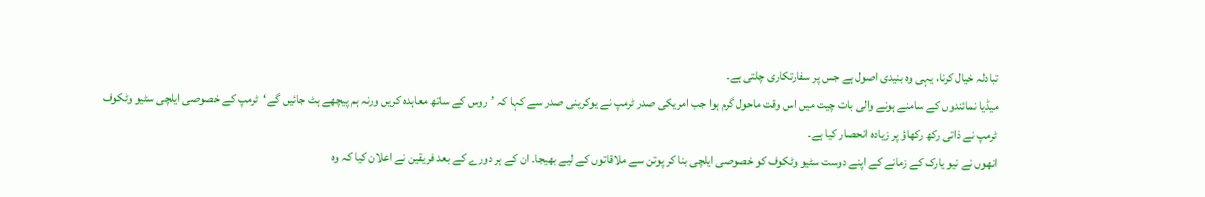تبادلہ خیال کرنا، یہی وہ بنیدی اصول ہے جس پر سفارتکاری چلتی ہے۔
میڈیا نمائندوں کے سامنے ہونے والی بات چیت میں اس وقت ماحول گرم ہوا جب امریکی صدر ٹرمپ نے یوکرینی صدر سے کہا کہ ’روس کے ساتھ معاہدہ کریں ورنہ ہم پیچھے ہٹ جائیں گے‘ٹرمپ کے خصوصی ایلچی سٹیو وٹکوف
ٹرمپ نے ذاتی رکھ رکھاؤ پر زیادہ انحصار کیا ہے۔
انھوں نے نیو یارک کے زمانے کے اپنے دوست سٹیو وٹکوف کو خصوصی ایلچی بنا کر پوتن سے ملاقاتوں کے لیے بھیجا۔ ان کے ہر دورے کے بعد فریقین نے اعلان کیا کہ وہ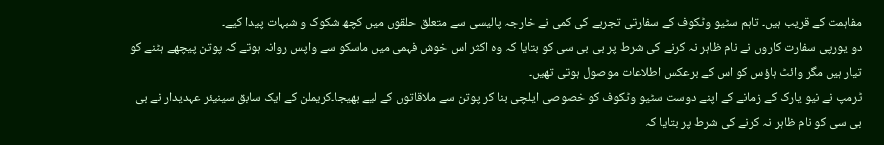مفاہمت کے قریب ہیں۔ تاہم سٹیو وٹکوف کے سفارتی تجربے کی کمی نے خارجہ پالیسی سے متعلق حلقوں میں کچھ شکوک و شبہات پیدا کیے۔
دو یورپی سفارت کاروں نے نام ظاہر نہ کرنے کی شرط پر بی بی سی کو بتایا کہ وہ اکثر اس خوش فہمی میں ماسکو سے واپس روانہ ہوتے کہ پوتن پیچھے ہٹنے کو تیار ہیں مگر وائٹ ہاؤس کو اس کے برعکس اطلاعات موصول ہوتی تھیں۔
ٹرمپ نے نیو یارک کے زمانے کے اپنے دوست سٹیو وٹکوف کو خصوصی ایلچی بنا کر پوتن سے ملاقاتوں کے لیے بھیجا۔کریملن کے ایک سابق سینیئر عہدیدار نے بی بی سی کو نام ظاہر نہ کرنے کی شرط پر بتایا کہ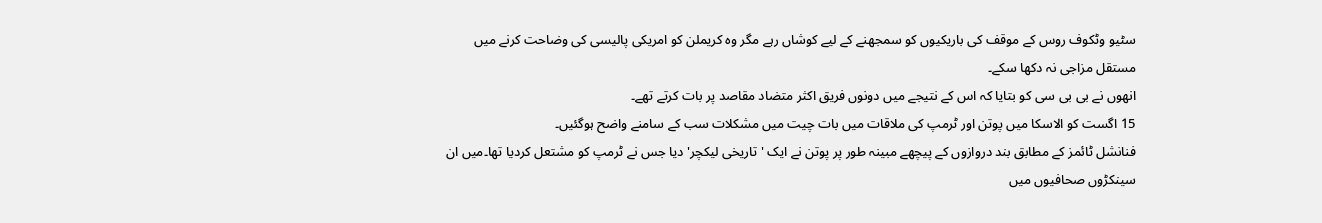سٹیو وٹکوف روس کے موقف کی باریکیوں کو سمجھنے کے لیے کوشاں رہے مگر وہ کریملن کو امریکی پالیسی کی وضاحت کرنے میں مستقل مزاجی نہ دکھا سکے۔
انھوں نے بی بی سی کو بتایا کہ اس کے نتیجے میں دونوں فریق اکثر متضاد مقاصد پر بات کرتے تھے۔
15 اگست کو الاسکا میں پوتن اور ٹرمپ کی ملاقات میں بات چیت میں مشکلات سب کے سامنے واضح ہوگئیں۔
فنانشل ٹائمز کے مطابق بند دروازوں کے پیچھے مبینہ طور پر پوتن نے ایک 'تاریخی لیکچر' دیا جس نے ٹرمپ کو مشتعل کردیا تھا۔میں ان سینکڑوں صحافیوں میں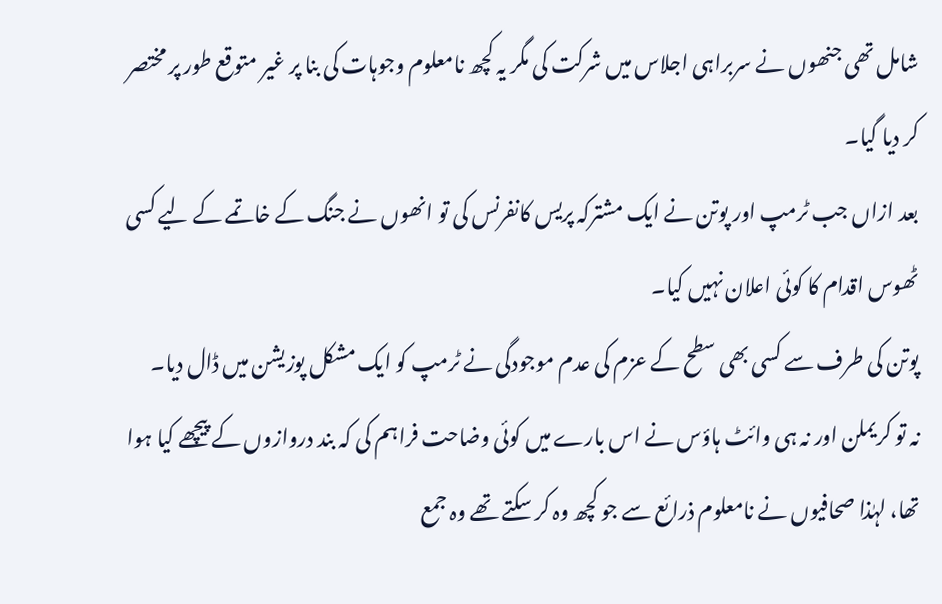شامل تھی جنھوں نے سربراہی اجلاس میں شرکت کی مگر یہ کچھ نامعلوم وجوہات کی بنا پر غیر متوقع طور پر مختصر کر دیا گیا۔
بعد ازاں جب ٹرمپ اور پوتن نے ایک مشترکہ پریس کانفرنس کی تو انھوں نے جنگ کے خاتمے کے لیے کسی ٹھوس اقدام کا کوئی اعلان نہیں کیا۔
پوتن کی طرف سے کسی بھی سطح کے عزم کی عدم موجودگی نے ٹرمپ کو ایک مشکل پوزیشن میں ڈال دیا۔
نہ تو کریملن اور نہ ہی وائٹ ہاؤس نے اس بارے میں کوئی وضاحت فراہم کی کہ بند دروازوں کے پیچھے کیا ہوا تھا، لہٰذا صحافیوں نے نامعلوم ذرائع سے جو کچھ وہ کر سکتے تھے وہ جمع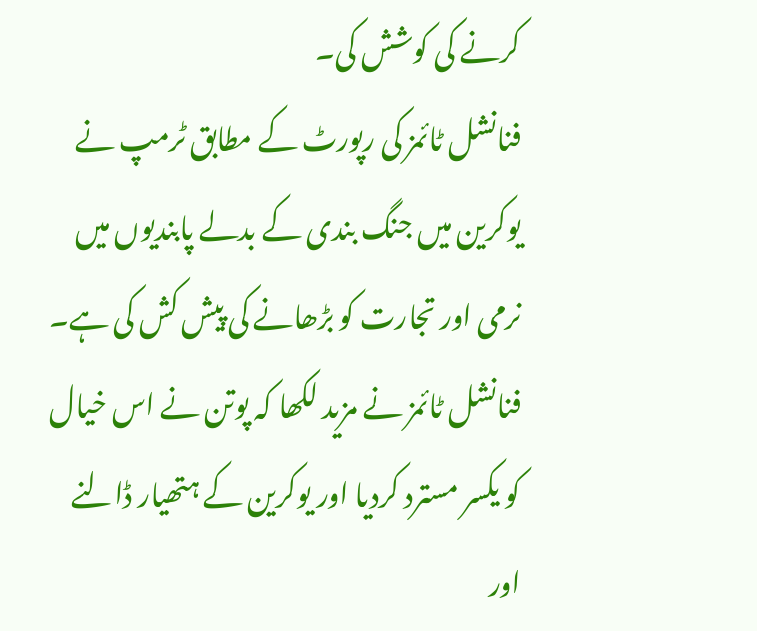کرنے کی کوشش کی۔
فنانشل ٹائمز کی رپورٹ کے مطابق ٹرمپ نے یوکرین میں جنگ بندی کے بدلے پابندیوں میں نرمی اور تجارت کو بڑھانے کی پیش کش کی ہے۔
فنانشل ٹائمز نے مزید لکھا کہ پوتن نے اس خیال کو یکسر مسترد کردیا اور یوکرین کے ہتھیار ڈالنے اور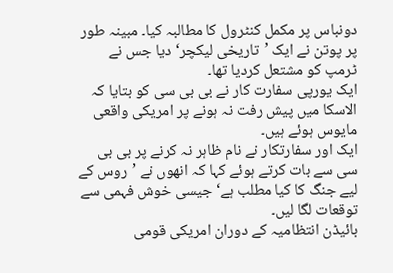دونباس پر مکمل کنٹرول کا مطالبہ کیا۔ مبینہ طور پر پوتن نے ایک ’تاریخی لیکچر‘ دیا جس نے ٹرمپ کو مشتعل کردیا تھا۔
ایک یورپی سفارت کار نے بی بی سی کو بتایا کہ الاسکا میں پیش رفت نہ ہونے پر امریکی واقعی مایوس ہوئے ہیں۔
ایک اور سفارتکار نے نام ظاہر نہ کرنے پر بی بی سی سے بات کرتے ہوئے کہا کہ انھوں نے ’روس کے لیے جنگ کا کیا مطلب ہے‘ جیسی خوش فہمی سے توقعات لگا لیں۔
بائیڈن انتظامیہ کے دوران امریکی قومی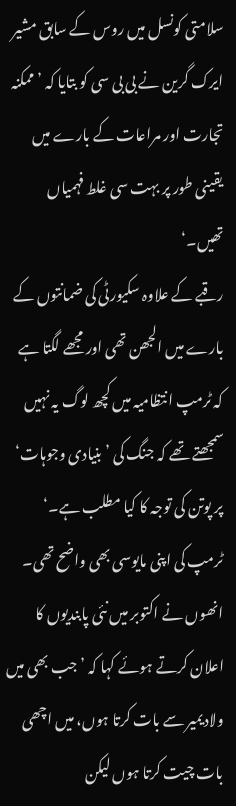سلامتی کونسل میں روس کے سابق مشیر ایرک گرین نے بی بی سی کو بتایا کہ ’ممکنہ تجارت اور مراعات کے بارے میں یقینی طور پر بہت سی غلط فہمیاں تھیں۔‘
رقبے کے علاوہ سکیورٹی کی ضمانتوں کے بارے میں الجھن تھی اور مجھے لگتا ہے کہ ٹرمپ انتظامیہ میں کچھ لوگ یہ نہیں سمجھتے تھے کہ جنگ کی ’بنیادی وجوہات‘ پر پوتن کی توجہ کا کیا مطلب ہے۔‘
ٹرمپ کی اپنی مایوسی بھی واضح تھی۔ انھوں نے اکتوبر میں نئی پابندیوں کا اعلان کرتے ہوئے کہا کہ ’جب بھی میں ولادیمیر سے بات کرتا ہوں، میں اچھی بات چیت کرتا ہوں لیکن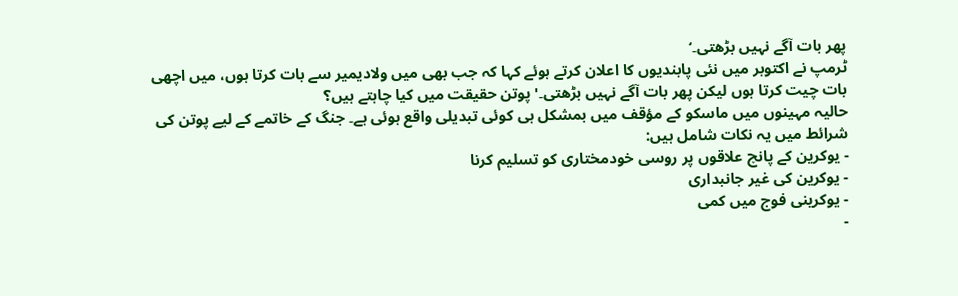پھر بات آگے نہیں بڑھتی۔‘
ٹرمپ نے اکتوبر میں نئی پابندیوں کا اعلان کرتے ہوئے کہا کہ جب بھی میں ولادیمیر سے بات کرتا ہوں، میں اچھی بات چیت کرتا ہوں لیکن پھر بات آگے نہیں بڑھتی۔'پوتن حقیقت میں کیا چاہتے ہیں؟
حالیہ مہینوں میں ماسکو کے مؤقف میں بمشکل ہی کوئی تبدیلی واقع ہوئی ہے۔ جنگ کے خاتمے کے لیے پوتن کی شرائط میں یہ نکات شامل ہیں:
- یوکرین کے پانچ علاقوں پر روسی خودمختاری کو تسلیم کرنا
- یوکرین کی غیر جانبداری
- یوکرینی فوج میں کمی
-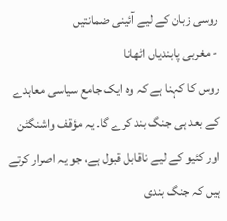روسی زبان کے لیے آئینی ضمانتیں
- مغربی پابندیاں اٹھانا
روس کا کہنا ہے کہ وہ ایک جامع سیاسی معاہدے کے بعد ہی جنگ بند کرے گا۔ یہ مؤقف واشنگٹن اور کئیو کے لیے ناقابل قبول ہے، جو یہ اصرار کرتے ہیں کہ جنگ بندی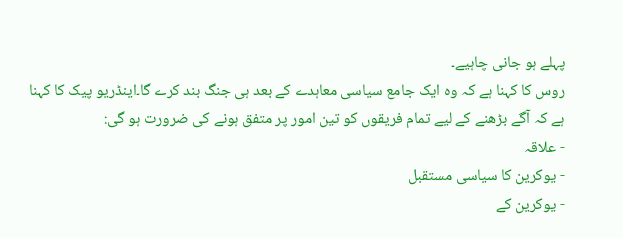پہلے ہو جانی چاہیے۔
روس کا کہنا ہے کہ وہ ایک جامع سیاسی معاہدے کے بعد ہی جنگ بند کرے گا۔اینڈریو پیک کا کہنا ہے کہ آگے بڑھنے کے لیے تمام فریقوں کو تین امور پر متفق ہونے کی ضرورت ہو گی:
- علاقہ
- یوکرین کا سیاسی مستقبل
- یوکرین کے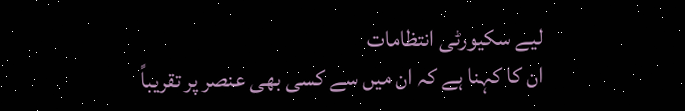لیے سکیورٹی انتظامات
ان کا کہنا ہے کہ ان میں سے کسی بھی عنصر پر تقریباً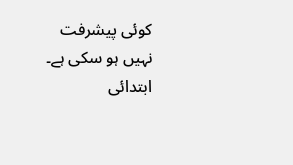کوئی پیشرفت نہیں ہو سکی ہے۔
ابتدائی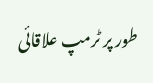طور پر ٹرمپ علاقائی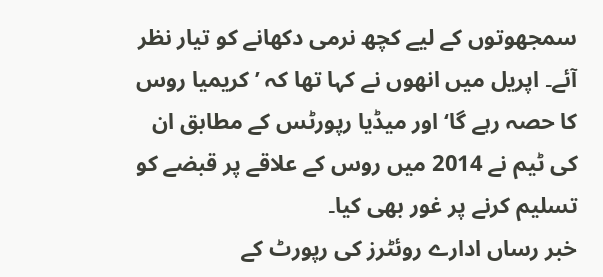سمجھوتوں کے لیے کچھ نرمی دکھانے کو تیار نظر آئے۔ اپریل میں انھوں نے کہا تھا کہ ’کریمیا روس کا حصہ رہے گا‘ اور میڈیا رپورٹس کے مطابق ان کی ٹیم نے 2014 میں روس کے علاقے پر قبضے کو تسلیم کرنے پر غور بھی کیا۔
خبر رساں ادارے روئٹرز کی رپورٹ کے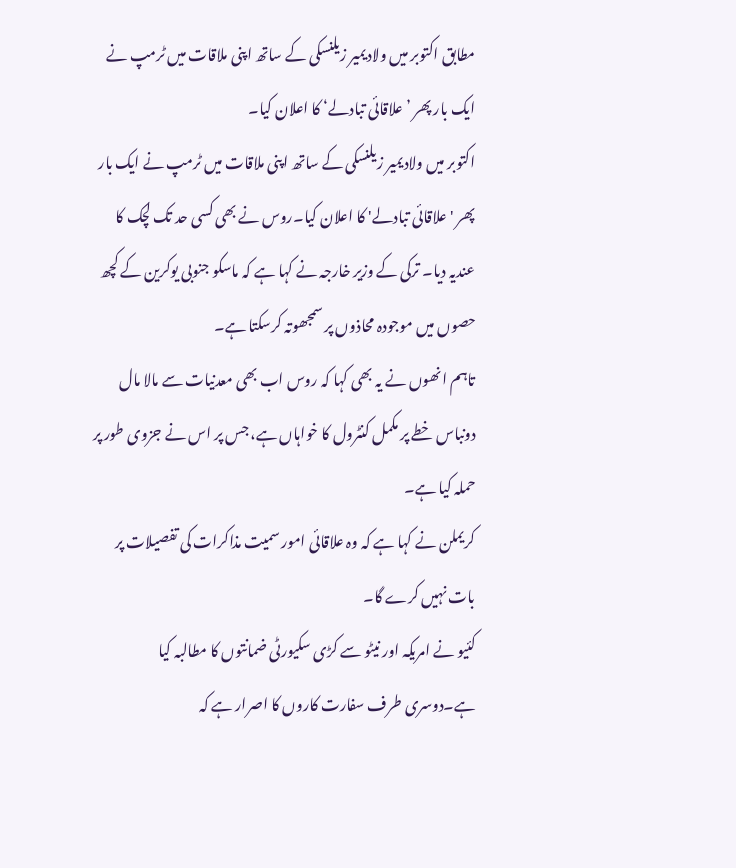مطابق اکتوبر میں ولادیمیر زیلنسکی کے ساتھ اپنی ملاقات میں ٹرمپ نے ایک بار پھر ’علاقائی تبادلے‘ کا اعلان کیا۔
اکتوبر میں ولادیمیر زیلنسکی کے ساتھ اپنی ملاقات میں ٹرمپ نے ایک بار پھر 'علاقائی تبادلے' کا اعلان کیا۔روس نے بھی کسی حد تک لچک کا عندیہ دیا۔ ترکی کے وزیر خارجہ نے کہا ہے کہ ماسکو جنوبی یوکرین کے کچھ حصوں میں موجودہ محاذوں پر سمجھوتہ کرسکتا ہے۔
تاہم انھوں نے یہ بھی کہا کہ روس اب بھی معدنیات سے مالا مال دونباس خطے پر مکمل کنٹرول کا خواہاں ہے، جس پر اس نے جزوی طور پر حملہ کیا ہے۔
کریملن نے کہا ہے کہ وہ علاقائی امور سمیت مذاکرات کی تفصیلات پر بات نہیں کرے گا۔
کئیو نے امریکہ اور نیٹو سے کڑی سکیورٹی ضمانتوں کا مطالبہ کیا ہے۔دوسری طرف سفارت کاروں کا اصرار ہے کہ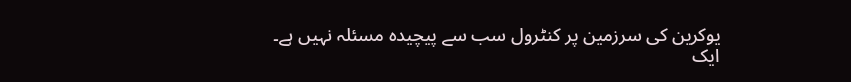یوکرین کی سرزمین پر کنٹرول سب سے پیچیدہ مسئلہ نہیں ہے۔
ایک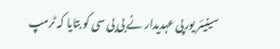سینیئر یورپی عہدیدار نے بی بی سی کو بتایا کہ ٹرمپ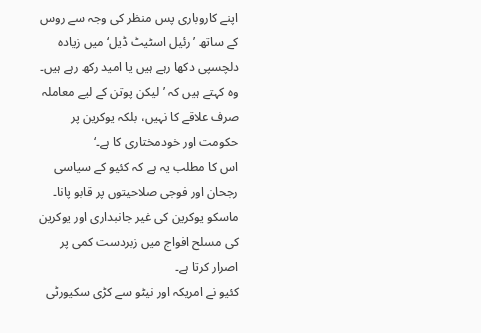اپنے کاروباری پس منظر کی وجہ سے روس کے ساتھ ’رئیل اسٹیٹ ڈیل‘ میں زیادہ دلچسپی دکھا رہے ہیں یا امید رکھ رہے ہیں۔
وہ کہتے ہیں کہ ’لیکن پوتن کے لیے معاملہ صرف علاقے کا نہیں، بلکہ یوکرین پر حکومت اور خودمختاری کا ہے۔‘
اس کا مطلب یہ ہے کہ کئیو کے سیاسی رجحان اور فوجی صلاحیتوں پر قابو پانا۔ ماسکو یوکرین کی غیر جانبداری اور یوکرین کی مسلح افواج میں زبردست کمی پر اصرار کرتا ہے۔
کئیو نے امریکہ اور نیٹو سے کڑی سکیورٹی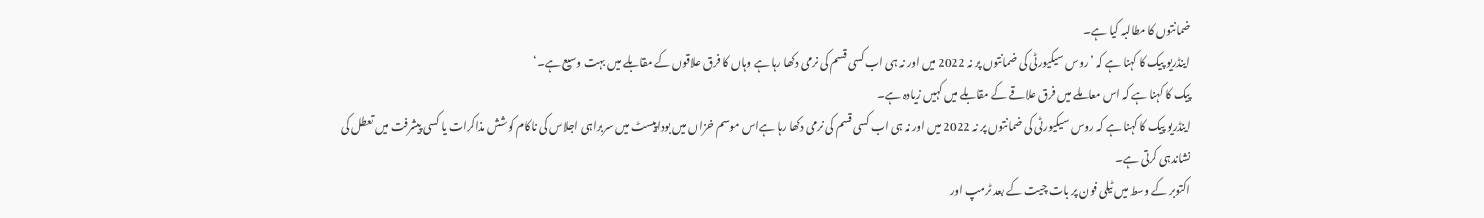ضمانتوں کا مطالبہ کیا ہے۔
اینڈریو پیک کا کہنا ہے کہ ’روس سیکیورٹی کی ضمانتوں پر نہ 2022 میں اور نہ ہی اب کسی قسم کی نرمی دکھا رہا ہے وہاں کا فرق علاقوں کے مقابلے میں بہت وسیع ہے۔‘
پیک کا کہنا ہے کہ اس معاملے میں فرق علاقے کے مقابلے میں کہیں زیادہ ہے۔
اینڈریو پیک کا کہنا ہے کہ روس سیکیورٹی کی ضمانتوں پر نہ 2022 میں اور نہ ہی اب کسی قسم کی نرمی دکھا رہا ہےاس موسم خزاں میں بوداپیسٹ میں سربراہی اجلاس کی ناکام کوشش مذاکرات یا کسی پیشرفت میں تعطل کی نشاندہی کرتی ہے۔
اکتوبر کے وسط میں ٹیلی فون پر بات چیت کے بعد ٹرمپ اور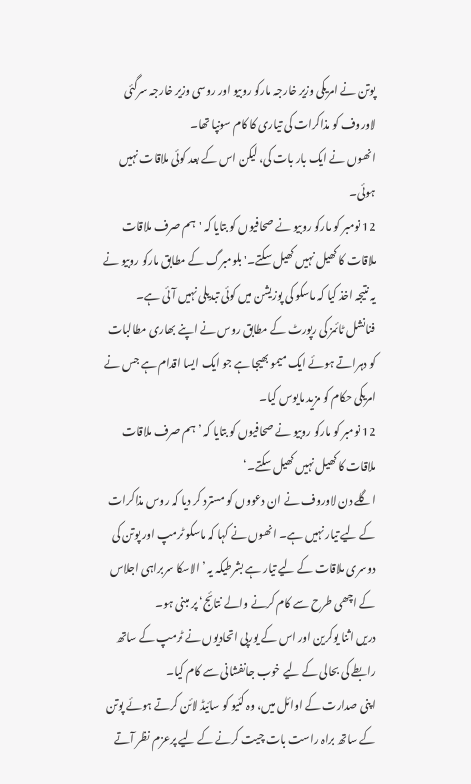پوتن نے امریکی وزیر خارجہ مارکو روبیو اور روسی وزیر خارجہ سرگئی لاوروف کو مذاکرات کی تیاری کا کام سونپا تھا۔
انھوں نے ایک بار بات کی، لیکن اس کے بعد کوئی ملاقات نہیں ہوئی۔
12 نومبر کو مارکو روبیو نے صحافیوں کو بتایا کہ 'ہم صرف ملاقات ملاقات کا کھیل نہیں کھیل سکتے۔'بلومبرگ کے مطابق مارکو روبیو نے یہ نتیجہ اخذ کیا کہ ماسکو کی پوزیشن میں کوئی تبدیلی نہیں آئی ہے۔
فنانشل ٹائمز کی رپورٹ کے مطابق روس نے اپنے بھاری مطالبات کو دہراتے ہوئے ایک میمو بھیجا ہے جو ایک ایسا اقدام ہے جس نے امریکی حکام کو مزید مایوس کیا۔
12 نومبر کو مارکو روبیو نے صحافیوں کو بتایا کہ ’ہم صرف ملاقات ملاقات کا کھیل نہیں کھیل سکتے۔‘
اگلے دن لاوروف نے ان دعووں کو مسترد کر دیا کہ روس مذاکرات کے لیے تیار نہیں ہے۔ انھوں نے کہا کہ ماسکو ٹرمپ اور پوتن کی دوسری ملاقات کے لیے تیار ہے بشرطیکہ یہ ’الاسکا سربراہی اجلاس کے اچھی طرح سے کام کرنے والے نتائج‘ پر مبنی ہو۔
دریں اثنا یوکرین اور اس کے یورپی اتحادیوں نے ٹرمپ کے ساتھ رابطے کی بحالی کے لیے خوب جانفشانی سے کام کیا۔
اپنی صدارت کے اوائل میں، وہ کئیو کو سائیڈ لائن کرتے ہوئے پوتن کے ساتھ براہ راست بات چیت کرنے کے لیے پرعزم نظر آتے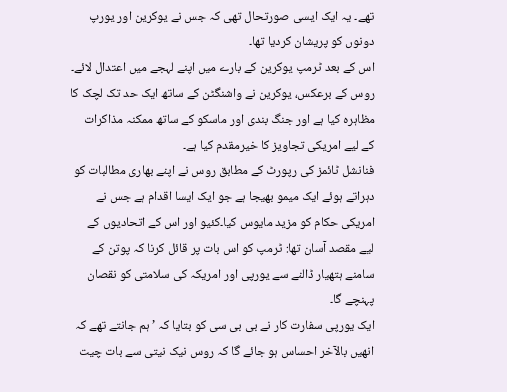تھے۔ یہ ایک ایسی صورتحال تھی کہ جس نے یوکرین اور یورپ دونوں کو پریشان کردیا تھا۔
اس کے بعد ٹرمپ یوکرین کے بارے میں اپنے لہجے میں اعتدال لائے۔
روس کے برعکس، یوکرین نے واشنگٹن کے ساتھ ایک حد تک لچک کا مظاہرہ کیا ہے اور جنگ بندی اور ماسکو کے ساتھ ممکنہ مذاکرات کے لیے امریکی تجاویز کا خیرمقدم کیا ہے۔
فنانشل ٹائمز کی رپورٹ کے مطابق روس نے اپنے بھاری مطالبات کو دہراتے ہوئے ایک میمو بھیجا ہے جو ایک ایسا اقدام ہے جس نے امریکی حکام کو مزید مایوس کیا۔کئیو اور اس کے اتحادیوں کے لیے مقصد آسان تھا: ٹرمپ کو اس بات پر قائل کرنا کہ پوتن کے سامنے ہتھیار ڈالنے سے یورپی اور امریکہ کی سلامتی کو نقصان پہنچے گا۔
ایک یورپی سفارت کار نے بی بی سی کو بتایا کہ ’ہم جانتے تھے کہ انھیں بالآخر احساس ہو جائے گا کہ روس نیک نیتی سے بات چیت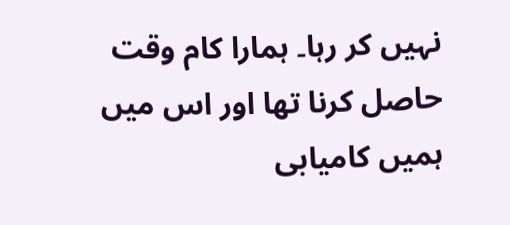نہیں کر رہا۔ ہمارا کام وقت حاصل کرنا تھا اور اس میں ہمیں کامیابی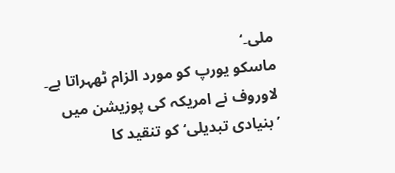ملی۔‘
ماسکو یورپ کو مورد الزام ٹھہراتا ہے۔ لاوروف نے امریکہ کی پوزیشن میں ’بنیادی تبدیلی‘ کو تنقید کا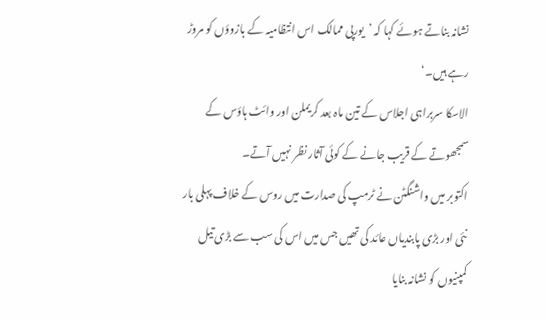نشانہ بناتے ہوئے کہا کہ ’یورپی ممالک اس انتظامیہ کے بازوؤں کو مروڑ رہے ہیں۔‘
الاسکا سربراہی اجلاس کے تین ماہ بعد کریملن اور وائٹ ہاؤس کے سمجھوتے کے قریب جانے کے کوئی آثار نظر نہیں آتے۔
اکتوبر میں واشنگٹن نے ٹرمپ کی صدارت میں روس کے خلاف پہلی بار نئی اور بڑی پابندیاں عائد کی تھیں جس میں اس کی سب سے بڑی تیل کمپنیوں کو نشانہ بنایا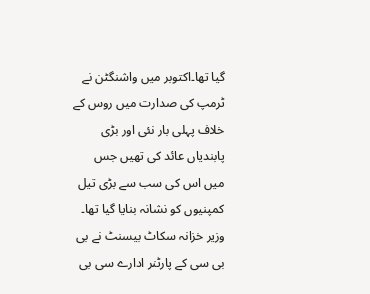گیا تھا۔اکتوبر میں واشنگٹن نے ٹرمپ کی صدارت میں روس کے خلاف پہلی بار نئی اور بڑی پابندیاں عائد کی تھیں جس میں اس کی سب سے بڑی تیل کمپنیوں کو نشانہ بنایا گیا تھا۔
وزیر خزانہ سکاٹ بیسنٹ نے بی بی سی کے پارٹنر ادارے سی بی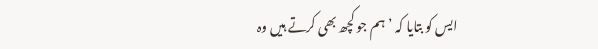ایس کو بتایا کہ ’ہم جو کچھ بھی کرتے ہیں وہ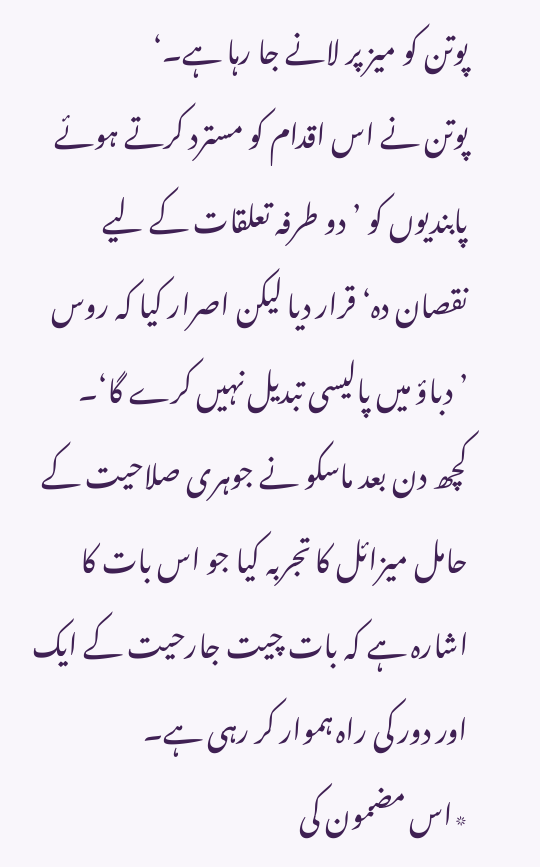پوتن کو میز پر لانے جا رہا ہے۔‘
پوتن نے اس اقدام کو مسترد کرتے ہوئے پابندیوں کو ’دو طرفہ تعلقات کے لیے نقصان دہ‘ قرار دیا لیکن اصرار کیا کہ روس ’دباؤ میں پالیسی تبدیل نہیں کرے گا‘۔
کچھ دن بعد ماسکو نے جوہری صلاحیت کے حامل میزائل کا تجربہ کیا جو اس بات کا اشارہ ہے کہ بات چیت جارحیت کے ایک اور دور کی راہ ہموار کر رہی ہے۔
٭اس مضمون کی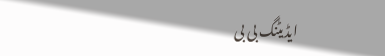ایڈیٹنگ بی بی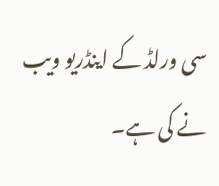سی ورلڈ کے اینڈریو ویب نے کی ہے۔